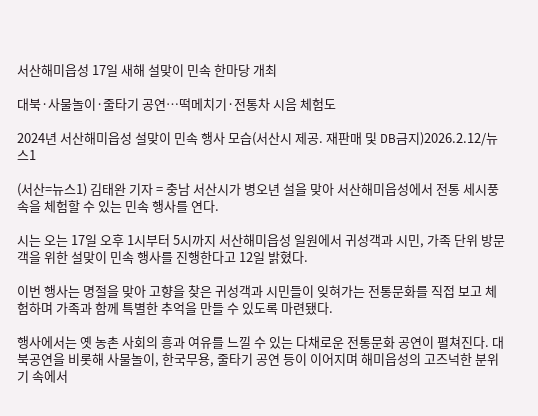서산해미읍성 17일 새해 설맞이 민속 한마당 개최

대북·사물놀이·줄타기 공연…떡메치기·전통차 시음 체험도

2024년 서산해미읍성 설맞이 민속 행사 모습(서산시 제공. 재판매 및 DB금지)2026.2.12/뉴스1

(서산=뉴스1) 김태완 기자 = 충남 서산시가 병오년 설을 맞아 서산해미읍성에서 전통 세시풍속을 체험할 수 있는 민속 행사를 연다.

시는 오는 17일 오후 1시부터 5시까지 서산해미읍성 일원에서 귀성객과 시민, 가족 단위 방문객을 위한 설맞이 민속 행사를 진행한다고 12일 밝혔다.

이번 행사는 명절을 맞아 고향을 찾은 귀성객과 시민들이 잊혀가는 전통문화를 직접 보고 체험하며 가족과 함께 특별한 추억을 만들 수 있도록 마련됐다.

행사에서는 옛 농촌 사회의 흥과 여유를 느낄 수 있는 다채로운 전통문화 공연이 펼쳐진다. 대북공연을 비롯해 사물놀이, 한국무용, 줄타기 공연 등이 이어지며 해미읍성의 고즈넉한 분위기 속에서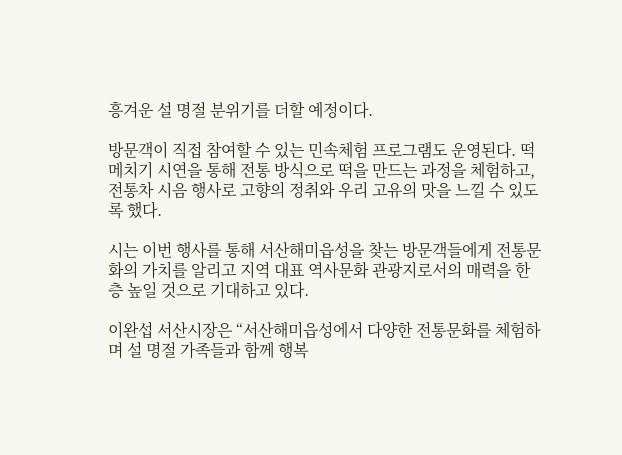흥겨운 설 명절 분위기를 더할 예정이다.

방문객이 직접 참여할 수 있는 민속체험 프로그램도 운영된다. 떡메치기 시연을 통해 전통 방식으로 떡을 만드는 과정을 체험하고, 전통차 시음 행사로 고향의 정취와 우리 고유의 맛을 느낄 수 있도록 했다.

시는 이번 행사를 통해 서산해미읍성을 찾는 방문객들에게 전통문화의 가치를 알리고 지역 대표 역사문화 관광지로서의 매력을 한층 높일 것으로 기대하고 있다.

이완섭 서산시장은 “서산해미읍성에서 다양한 전통문화를 체험하며 설 명절 가족들과 함께 행복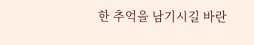한 추억을 남기시길 바란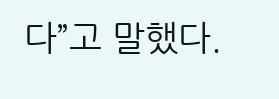다”고 말했다.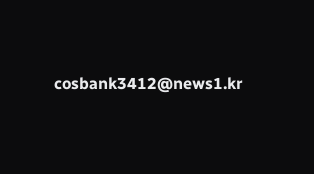cosbank3412@news1.kr